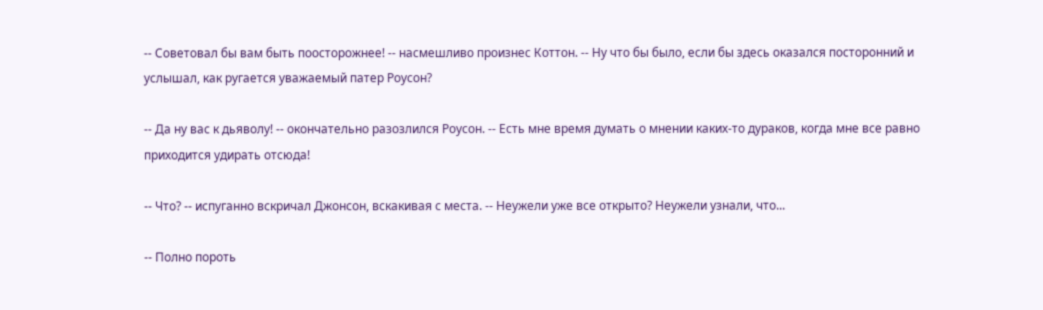-- Советовал бы вам быть поосторожнее! -- насмешливо произнес Коттон. -- Ну что бы было, если бы здесь оказался посторонний и услышал, как ругается уважаемый патер Роусон?

-- Да ну вас к дьяволу! -- окончательно разозлился Роусон. -- Есть мне время думать о мнении каких-то дураков, когда мне все равно приходится удирать отсюда!

-- Что? -- испуганно вскричал Джонсон, вскакивая с места. -- Неужели уже все открыто? Неужели узнали, что...

-- Полно пороть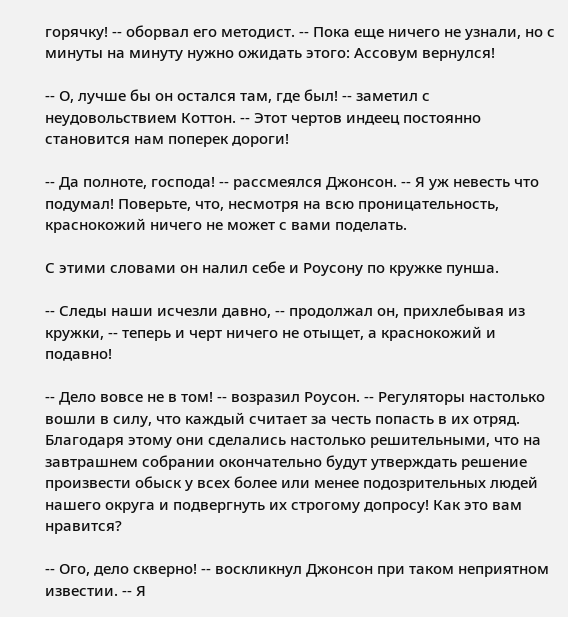горячку! -- оборвал его методист. -- Пока еще ничего не узнали, но с минуты на минуту нужно ожидать этого: Ассовум вернулся!

-- О, лучше бы он остался там, где был! -- заметил с неудовольствием Коттон. -- Этот чертов индеец постоянно становится нам поперек дороги!

-- Да полноте, господа! -- рассмеялся Джонсон. -- Я уж невесть что подумал! Поверьте, что, несмотря на всю проницательность, краснокожий ничего не может с вами поделать.

С этими словами он налил себе и Роусону по кружке пунша.

-- Следы наши исчезли давно, -- продолжал он, прихлебывая из кружки, -- теперь и черт ничего не отыщет, а краснокожий и подавно!

-- Дело вовсе не в том! -- возразил Роусон. -- Регуляторы настолько вошли в силу, что каждый считает за честь попасть в их отряд. Благодаря этому они сделались настолько решительными, что на завтрашнем собрании окончательно будут утверждать решение произвести обыск у всех более или менее подозрительных людей нашего округа и подвергнуть их строгому допросу! Как это вам нравится?

-- Ого, дело скверно! -- воскликнул Джонсон при таком неприятном известии. -- Я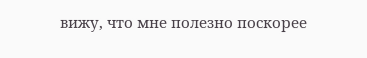вижу, что мне полезно поскорее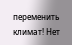переменить климат! Нет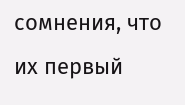сомнения, что их первый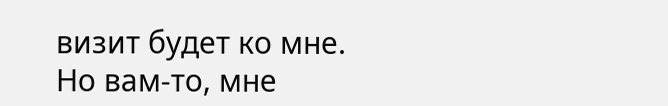визит будет ко мне. Но вам-то, мне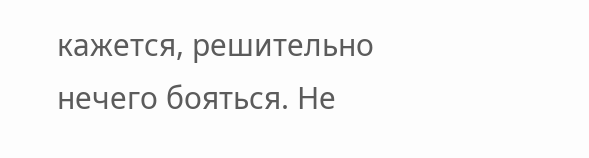кажется, решительно нечего бояться. Не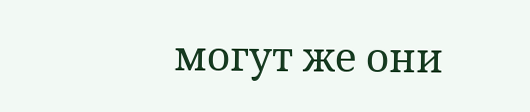могут же они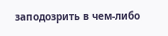заподозрить в чем-либо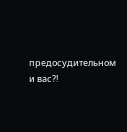предосудительном и вас?!